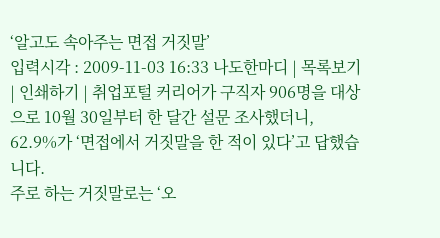‘알고도 속아주는 면접 거짓말’
입력시각 : 2009-11-03 16:33 나도한마디 | 목록보기 | 인쇄하기 | 취업포털 커리어가 구직자 906명을 대상으로 10월 30일부터 한 달간 설문 조사했더니, 62.9%가 ‘면접에서 거짓말을 한 적이 있다’고 답했습니다.
주로 하는 거짓말로는 ‘오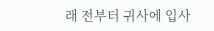래 전부터 귀사에 입사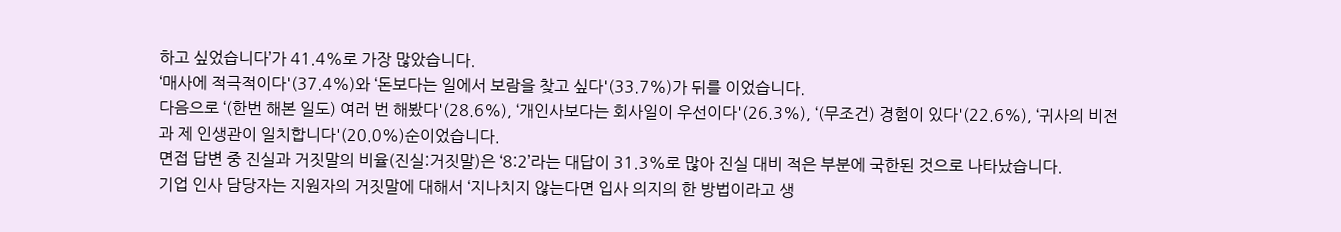하고 싶었습니다’가 41.4%로 가장 많았습니다.
‘매사에 적극적이다'(37.4%)와 ‘돈보다는 일에서 보람을 찾고 싶다'(33.7%)가 뒤를 이었습니다.
다음으로 ‘(한번 해본 일도) 여러 번 해봤다'(28.6%), ‘개인사보다는 회사일이 우선이다'(26.3%), ‘(무조건) 경험이 있다'(22.6%), ‘귀사의 비전과 제 인생관이 일치합니다'(20.0%)순이었습니다.
면접 답변 중 진실과 거짓말의 비율(진실:거짓말)은 ‘8:2’라는 대답이 31.3%로 많아 진실 대비 적은 부분에 국한된 것으로 나타났습니다.
기업 인사 담당자는 지원자의 거짓말에 대해서 ‘지나치지 않는다면 입사 의지의 한 방법이라고 생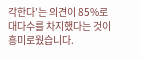각한다’는 의견이 85%로 대다수를 차지했다는 것이 흥미로웠습니다.